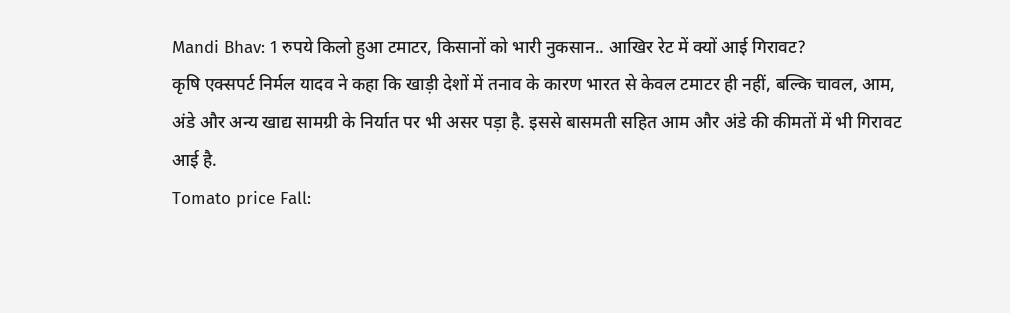Mandi Bhav: 1 रुपये किलो हुआ टमाटर, किसानों को भारी नुकसान.. आखिर रेट में क्यों आई गिरावट?
कृषि एक्सपर्ट निर्मल यादव ने कहा कि खाड़ी देशों में तनाव के कारण भारत से केवल टमाटर ही नहीं, बल्कि चावल, आम, अंडे और अन्य खाद्य सामग्री के निर्यात पर भी असर पड़ा है. इससे बासमती सहित आम और अंडे की कीमतों में भी गिरावट आई है.
Tomato price Fall: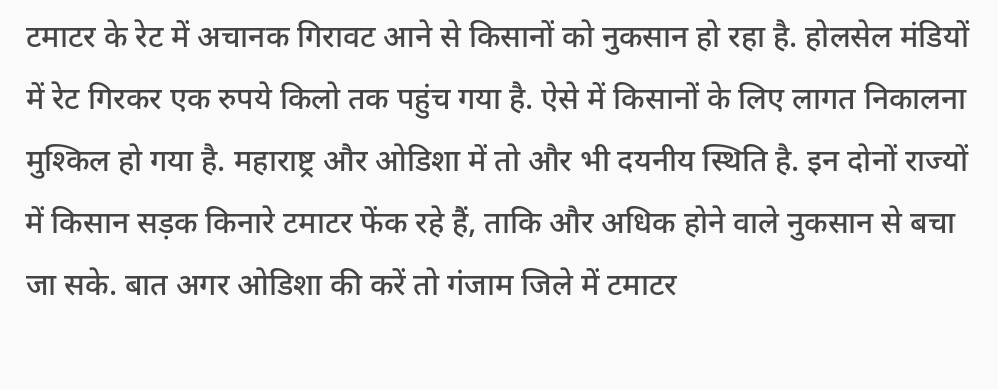टमाटर के रेट में अचानक गिरावट आने से किसानों को नुकसान हो रहा है. होलसेल मंडियों में रेट गिरकर एक रुपये किलो तक पहुंच गया है. ऐसे में किसानों के लिए लागत निकालना मुश्किल हो गया है. महाराष्ट्र और ओडिशा में तो और भी दयनीय स्थिति है. इन दोनों राज्यों में किसान सड़क किनारे टमाटर फेंक रहे हैं, ताकि और अधिक होने वाले नुकसान से बचा जा सके. बात अगर ओडिशा की करें तो गंजाम जिले में टमाटर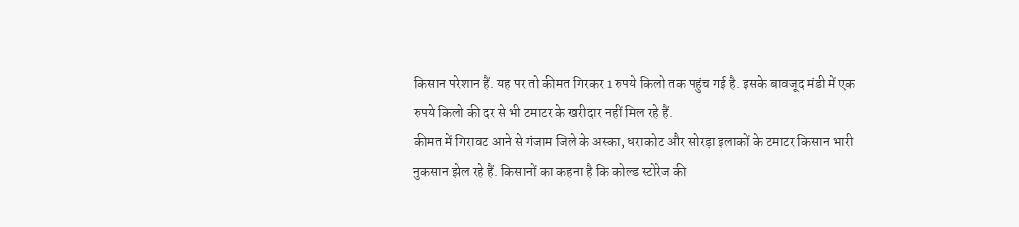किसान परेशान हैं. यह पर तो कीमत गिरकर 1 रुपये किलो तक पहुंच गई है. इसके बावजूद मंडी में एक रुपये किलो की दर से भी टमाटर के खरीदार नहीं मिल रहे हैं.
कीमत में गिरावट आने से गंजाम जिले के अस्का, धराकोट और सोरड़ा इलाकों के टमाटर किसान भारी नुकसान झेल रहे हैं. किसानों का कहना है कि कोल्ड स्टोरेज की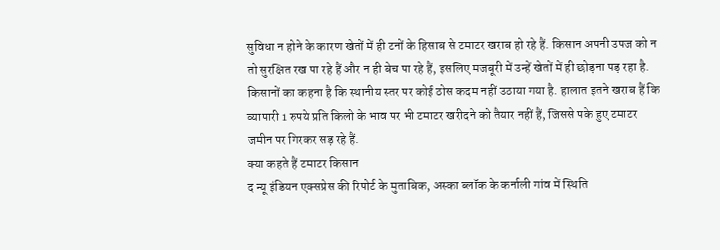सुविधा न होने के कारण खेतों में ही टनों के हिसाब से टमाटर खराब हो रहे हैं. किसान अपनी उपज को न तो सुरक्षित रख पा रहे हैं और न ही बेच पा रहे हैं, इसलिए मजबूरी में उन्हें खेतों में ही छोड़ना पड़ रहा है. किसानों का कहना है कि स्थानीय स्तर पर कोई ठोस कदम नहीं उठाया गया है. हालात इतने खराब हैं कि व्यापारी 1 रुपये प्रति किलो के भाव पर भी टमाटर खरीदने को तैयार नहीं हैं, जिससे पके हुए टमाटर जमीन पर गिरकर सड़ रहे हैं.
क्या कहते हैं टमाटर किसान
द न्यू इंडियन एक्सप्रेस की रिपोर्ट के मुताबिक, अस्का ब्लॉक के कर्नाली गांव में स्थिति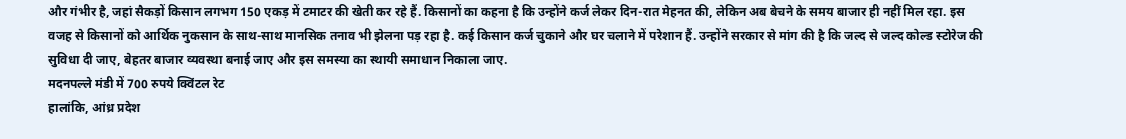और गंभीर है, जहां सैकड़ों किसान लगभग 150 एकड़ में टमाटर की खेती कर रहे हैं. किसानों का कहना है कि उन्होंने कर्ज लेकर दिन-रात मेहनत की, लेकिन अब बेचने के समय बाजार ही नहीं मिल रहा. इस वजह से किसानों को आर्थिक नुकसान के साथ-साथ मानसिक तनाव भी झेलना पड़ रहा है. कई किसान कर्ज चुकाने और घर चलाने में परेशान हैं. उन्होंने सरकार से मांग की है कि जल्द से जल्द कोल्ड स्टोरेज की सुविधा दी जाए, बेहतर बाजार व्यवस्था बनाई जाए और इस समस्या का स्थायी समाधान निकाला जाए.
मदनपल्ले मंडी में 700 रुपये क्विंटल रेट
हालांकि, आंध्र प्रदेश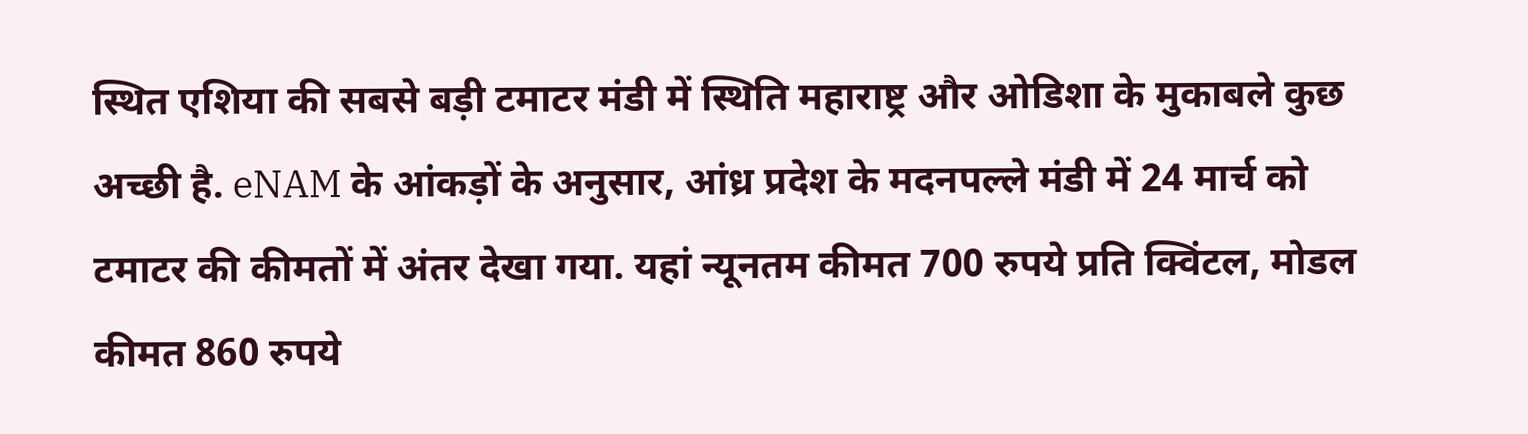स्थित एशिया की सबसे बड़ी टमाटर मंडी में स्थिति महाराष्ट्र और ओडिशा के मुकाबले कुछ अच्छी है. eNAM के आंकड़ों के अनुसार, आंध्र प्रदेश के मदनपल्ले मंडी में 24 मार्च को टमाटर की कीमतों में अंतर देखा गया. यहां न्यूनतम कीमत 700 रुपये प्रति क्विंटल, मोडल कीमत 860 रुपये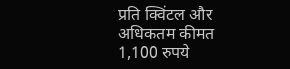प्रति क्विंटल और अधिकतम कीमत 1,100 रुपये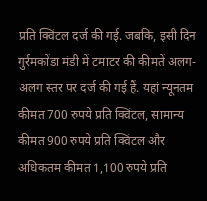प्रति क्विंटल दर्ज की गई. जबकि, इसी दिन गुर्रमकोंडा मंडी में टमाटर की कीमतें अलग-अलग स्तर पर दर्ज की गई हैं. यहां न्यूनतम कीमत 700 रुपये प्रति क्विंटल, सामान्य कीमत 900 रुपये प्रति क्विंटल और अधिकतम कीमत 1,100 रुपये प्रति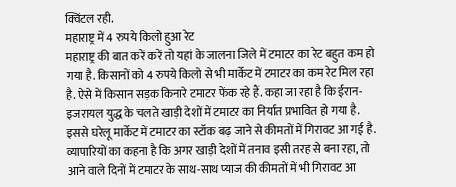क्विंटल रही.
महाराष्ट्र में 4 रुपये किलो हुआ रेट
महाराष्ट्र की बात करें करें तो यहां के जालना जिले में टमाटर का रेट बहुत कम हो गया है. किसानों को 4 रुपये किलो से भी मार्केट में टमाटर का कम रेट मिल रहा है. ऐसे में किसान सड़क किनारे टमाटर फेंक रहे हैं. कहा जा रहा है कि ईरान- इजरायल युद्ध के चलते खाड़ी देशों में टमाटर का निर्यात प्रभावित हो गया है. इससे घरेलू मार्केट में टमाटर का स्टॉक बढ़ जाने से कीमतों में गिरावट आ गई है. व्यापारियों का कहना है कि अगर खाड़ी देशों में तनाव इसी तरह से बना रहा, तो आने वाले दिनों में टमाटर के साथ-साथ प्याज की कीमतों में भी गिरावट आ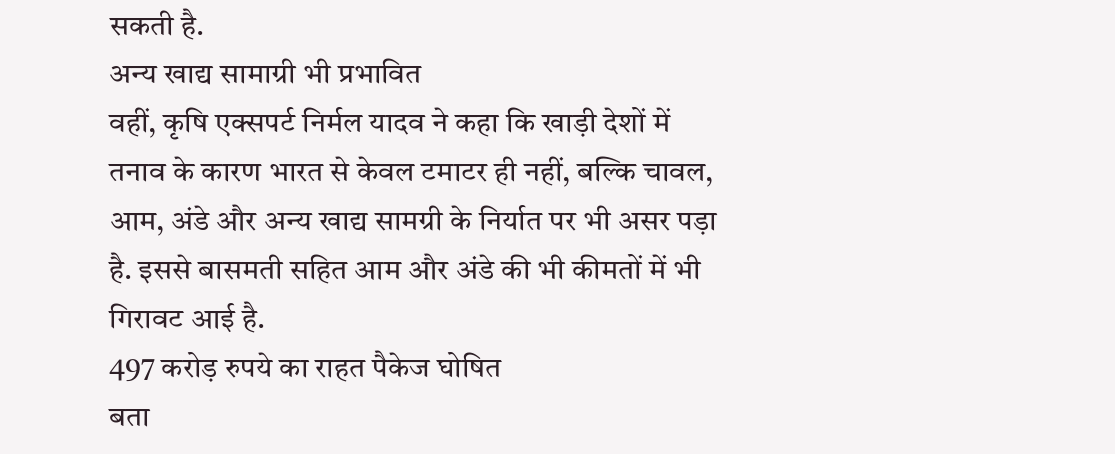सकती है.
अन्य खाद्य सामाग्री भी प्रभावित
वहीं, कृषि एक्सपर्ट निर्मल यादव ने कहा कि खाड़ी देशों में तनाव के कारण भारत से केवल टमाटर ही नहीं, बल्कि चावल, आम, अंडे और अन्य खाद्य सामग्री के निर्यात पर भी असर पड़ा है. इससे बासमती सहित आम और अंडे की भी कीमतों में भी गिरावट आई है.
497 करोड़ रुपये का राहत पैकेज घोषित
बता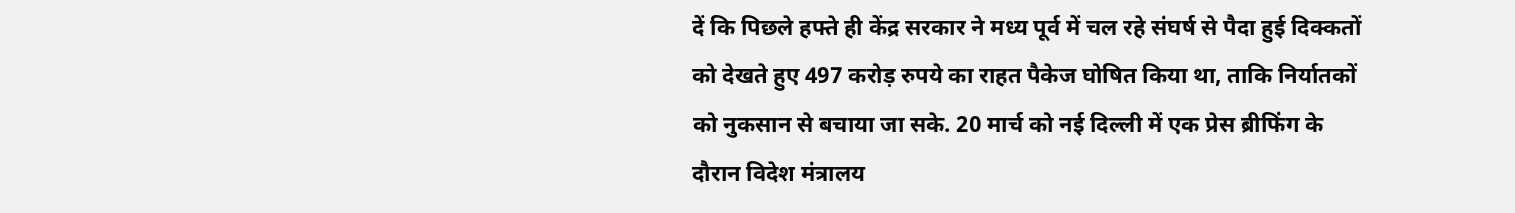दें कि पिछले हफ्ते ही केंद्र सरकार ने मध्य पूर्व में चल रहे संघर्ष से पैदा हुई दिक्कतों को देखते हुए 497 करोड़ रुपये का राहत पैकेज घोषित किया था, ताकि निर्यातकों को नुकसान से बचाया जा सके. 20 मार्च को नई दिल्ली में एक प्रेस ब्रीफिंग के दौरान विदेश मंत्रालय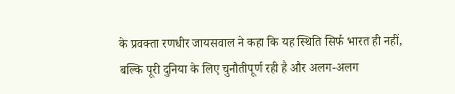के प्रवक्ता रणधीर जायसवाल ने कहा कि यह स्थिति सिर्फ भारत ही नहीं, बल्कि पूरी दुनिया के लिए चुनौतीपूर्ण रही है और अलग-अलग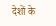देशों के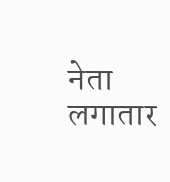नेता लगातार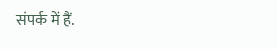संपर्क में हैं.